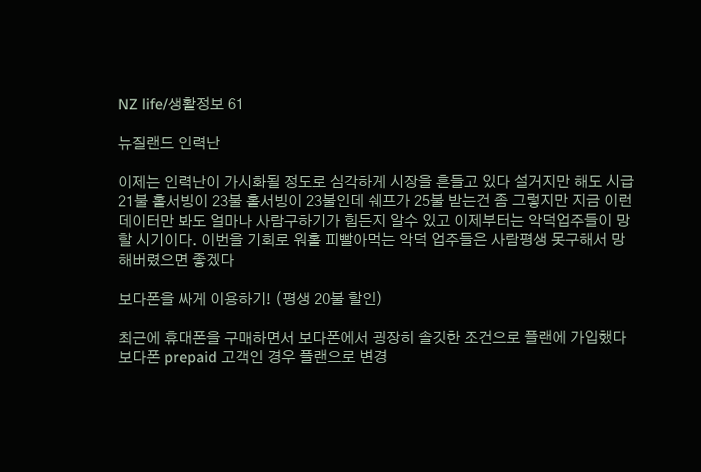NZ life/생활정보 61

뉴질랜드 인력난

이제는 인력난이 가시화될 정도로 심각하게 시장을 흔들고 있다 설거지만 해도 시급 21불 홀서빙이 23불 홀서빙이 23불인데 쉐프가 25불 받는건 좀 그렇지만 지금 이런 데이터만 봐도 얼마나 사람구하기가 힘든지 알수 있고 이제부터는 악덕업주들이 망할 시기이다. 이번을 기회로 워홀 피빨아먹는 악덕 업주들은 사람평생 못구해서 망해버렸으면 좋겠다

보다폰을 싸게 이용하기! (평생 20불 할인)

최근에 휴대폰을 구매하면서 보다폰에서 굉장히 솔깃한 조건으로 플랜에 가입했다 보다폰 prepaid 고객인 경우 플랜으로 변경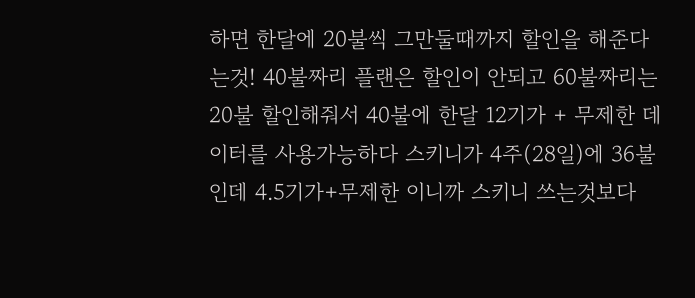하면 한달에 20불씩 그만둘때까지 할인을 해준다는것! 40불짜리 플랜은 할인이 안되고 60불짜리는 20불 할인해줘서 40불에 한달 12기가 + 무제한 데이터를 사용가능하다 스키니가 4주(28일)에 36불인데 4.5기가+무제한 이니까 스키니 쓰는것보다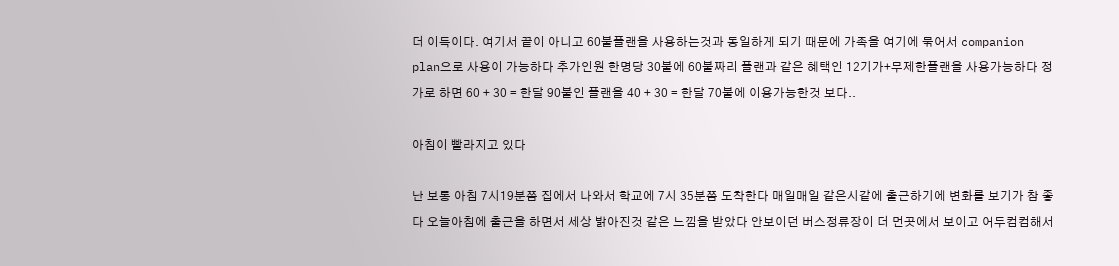더 이득이다. 여기서 끝이 아니고 60불플랜을 사용하는것과 동일하게 되기 때문에 가족을 여기에 묶어서 companion plan으로 사용이 가능하다 추가인원 한명당 30불에 60불짜리 플랜과 같은 혜택인 12기가+무제한플랜을 사용가능하다 정가로 하면 60 + 30 = 한달 90불인 플랜을 40 + 30 = 한달 70불에 이용가능한것 보다..

아침이 빨라지고 있다

난 보통 아침 7시19분쯤 집에서 나와서 학교에 7시 35분쯤 도착한다 매일매일 같은시같에 출근하기에 변화를 보기가 참 좋다 오늘아침에 출근을 하면서 세상 밝아진것 같은 느낌을 받았다 안보이던 버스정류장이 더 먼곳에서 보이고 어두컴컴해서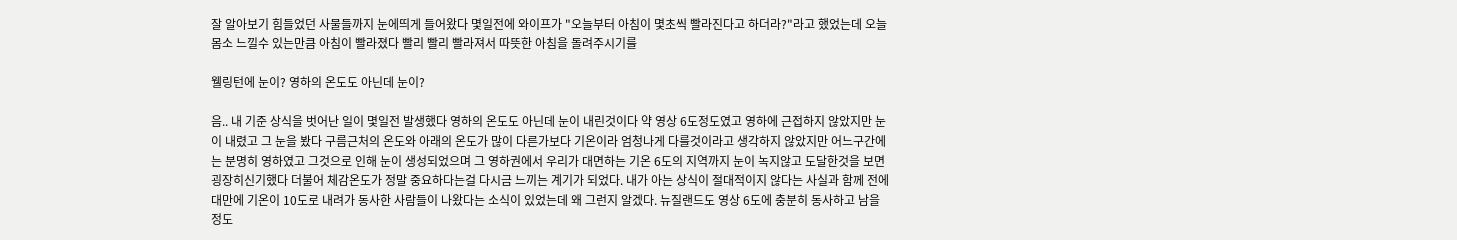잘 알아보기 힘들었던 사물들까지 눈에띄게 들어왔다 몇일전에 와이프가 "오늘부터 아침이 몇초씩 빨라진다고 하더라?"라고 했었는데 오늘 몸소 느낄수 있는만큼 아침이 빨라졌다 빨리 빨리 빨라져서 따뜻한 아침을 돌려주시기를

웰링턴에 눈이? 영하의 온도도 아닌데 눈이?

음.. 내 기준 상식을 벗어난 일이 몇일전 발생했다 영하의 온도도 아닌데 눈이 내린것이다 약 영상 6도정도였고 영하에 근접하지 않았지만 눈이 내렸고 그 눈을 봤다 구름근처의 온도와 아래의 온도가 많이 다른가보다 기온이라 엄청나게 다를것이라고 생각하지 않았지만 어느구간에는 분명히 영하였고 그것으로 인해 눈이 생성되었으며 그 영하권에서 우리가 대면하는 기온 6도의 지역까지 눈이 녹지않고 도달한것을 보면 굉장히신기했다 더불어 체감온도가 정말 중요하다는걸 다시금 느끼는 계기가 되었다. 내가 아는 상식이 절대적이지 않다는 사실과 함께 전에 대만에 기온이 10도로 내려가 동사한 사람들이 나왔다는 소식이 있었는데 왜 그런지 알겠다. 뉴질랜드도 영상 6도에 충분히 동사하고 남을정도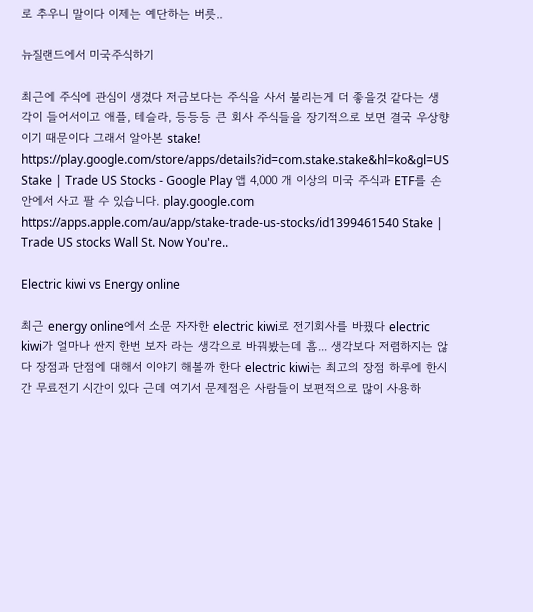로 추우니 말이다 이제는 예단하는 버릇..

뉴질랜드에서 미국주식하기

최근에 주식에 관심이 생겼다 저금보다는 주식을 사서 불리는게 더 좋을것 같다는 생각이 들어서이고 애플, 테슬라, 등등등 큰 회사 주식들을 장기적으로 보면 결국 우상향이기 때문이다 그래서 알아본 stake! https://play.google.com/store/apps/details?id=com.stake.stake&hl=ko&gl=US Stake | Trade US Stocks - Google Play 앱 4,000 개 이상의 미국 주식과 ETF를 손 안에서 사고 팔 수 있습니다. play.google.com https://apps.apple.com/au/app/stake-trade-us-stocks/id1399461540 Stake | Trade US stocks Wall St. Now You're..

Electric kiwi vs Energy online

최근 energy online에서 소문 자자한 electric kiwi로 전기회사를 바꿨다 electric kiwi가 얼마나 싼지 한번 보자 라는 생각으로 바꿔봤는데 흠... 생각보다 저렴하지는 않다 장점과 단점에 대해서 이야기 해볼까 한다 electric kiwi는 최고의 장점 하루에 한시간 무료전기 시간이 있다 근데 여기서 문제점은 사람들이 보편적으로 많이 사용하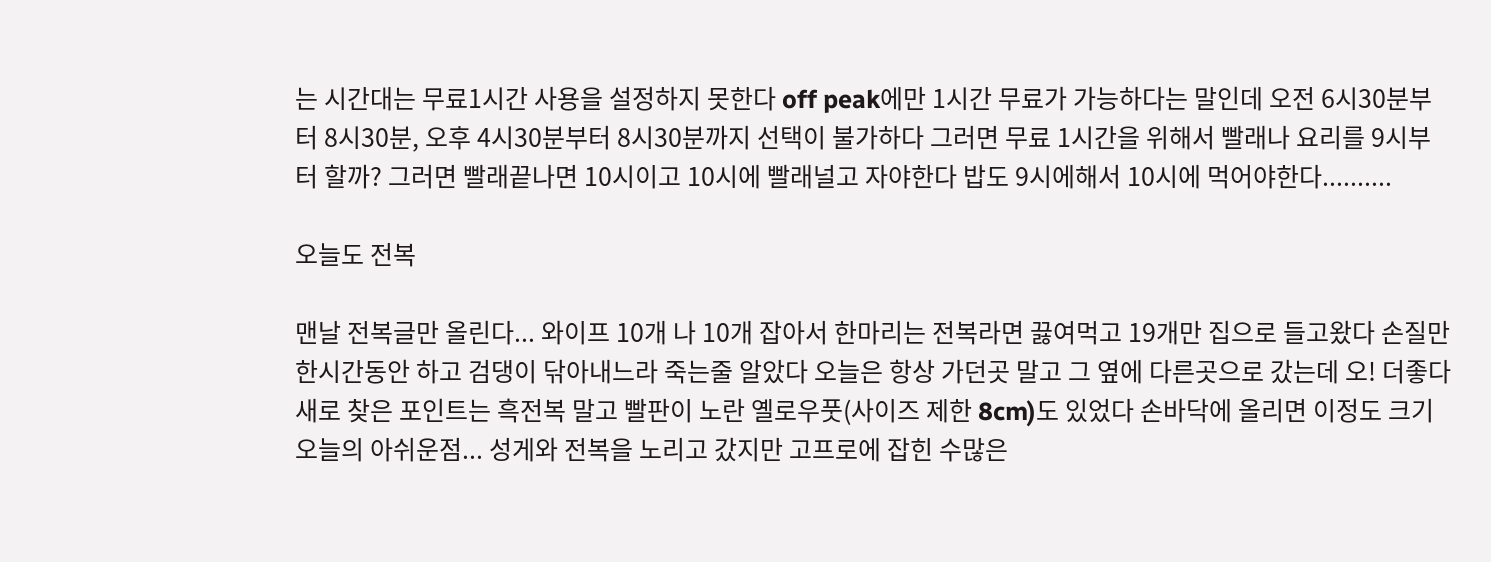는 시간대는 무료1시간 사용을 설정하지 못한다 off peak에만 1시간 무료가 가능하다는 말인데 오전 6시30분부터 8시30분, 오후 4시30분부터 8시30분까지 선택이 불가하다 그러면 무료 1시간을 위해서 빨래나 요리를 9시부터 할까? 그러면 빨래끝나면 10시이고 10시에 빨래널고 자야한다 밥도 9시에해서 10시에 먹어야한다..........

오늘도 전복

맨날 전복글만 올린다... 와이프 10개 나 10개 잡아서 한마리는 전복라면 끓여먹고 19개만 집으로 들고왔다 손질만 한시간동안 하고 검댕이 닦아내느라 죽는줄 알았다 오늘은 항상 가던곳 말고 그 옆에 다른곳으로 갔는데 오! 더좋다 새로 찾은 포인트는 흑전복 말고 빨판이 노란 옐로우풋(사이즈 제한 8cm)도 있었다 손바닥에 올리면 이정도 크기 오늘의 아쉬운점... 성게와 전복을 노리고 갔지만 고프로에 잡힌 수많은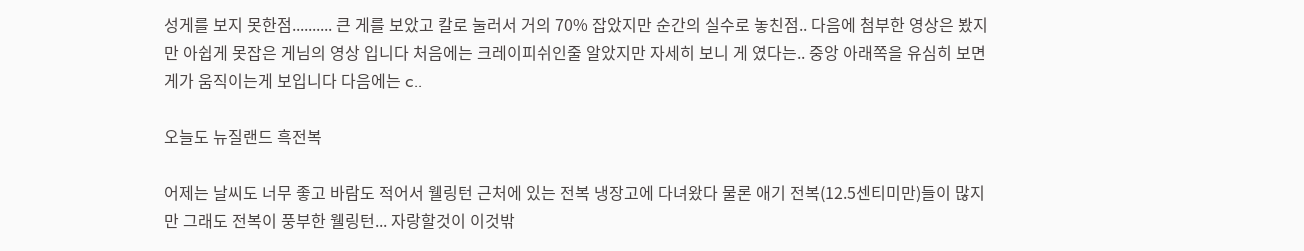성게를 보지 못한점.......... 큰 게를 보았고 칼로 눌러서 거의 70% 잡았지만 순간의 실수로 놓친점.. 다음에 첨부한 영상은 봤지만 아쉽게 못잡은 게님의 영상 입니다 처음에는 크레이피쉬인줄 알았지만 자세히 보니 게 였다는.. 중앙 아래쪽을 유심히 보면 게가 움직이는게 보입니다 다음에는 c..

오늘도 뉴질랜드 흑전복

어제는 날씨도 너무 좋고 바람도 적어서 웰링턴 근처에 있는 전복 냉장고에 다녀왔다 물론 애기 전복(12.5센티미만)들이 많지만 그래도 전복이 풍부한 웰링턴... 자랑할것이 이것밖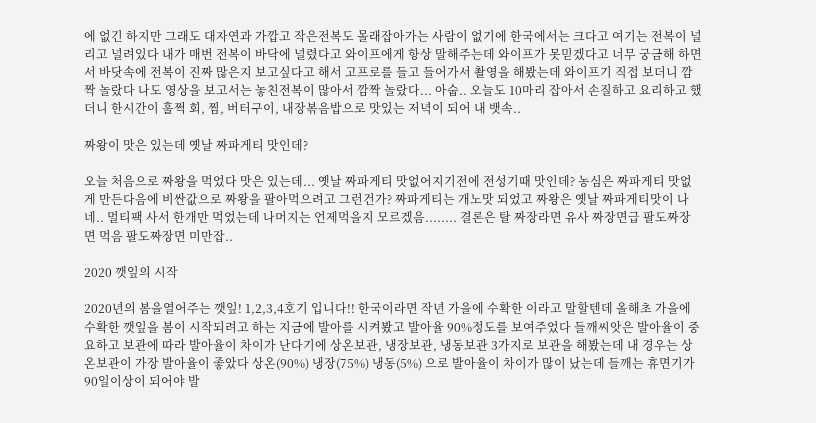에 없긴 하지만 그래도 대자연과 가깝고 작은전복도 몰래잡아가는 사람이 없기에 한국에서는 크다고 여기는 전복이 널리고 널려있다 내가 매번 전복이 바닥에 널렸다고 와이프에게 항상 말해주는데 와이프가 못믿겠다고 너무 궁금해 하면서 바닷속에 전복이 진짜 많은지 보고싶다고 해서 고프로를 들고 들어가서 촬영을 해봤는데 와이프기 직접 보더니 깜짝 놀랐다 나도 영상을 보고서는 놓친전복이 많아서 깜짝 놀랐다... 아숩.. 오늘도 10마리 잡아서 손질하고 요리하고 했더니 한시간이 훌쩍 회, 찜, 버터구이, 내장볶음밥으로 맛있는 저녁이 되어 내 뱃속..

짜왕이 맛은 있는데 옛날 짜파게티 맛인데?

오늘 처음으로 짜왕을 먹었다 맛은 있는데... 옛날 짜파게티 맛없어지기전에 전성기때 맛인데? 농심은 짜파게티 맛없게 만든다음에 비싼값으로 짜왕을 팔아먹으려고 그런건가? 짜파게티는 개노맛 되었고 짜왕은 옛날 짜파게티맛이 나네.. 멀티팩 사서 한개만 먹었는데 나머지는 언제먹을지 모르겠음........ 결론은 탈 짜장라면 유사 짜장면급 팔도짜장면 먹음 팔도짜장면 미만잡..

2020 깻잎의 시작

2020년의 봄을열어주는 깻잎! 1,2,3,4호기 입니다!! 한국이라면 작년 가을에 수확한 이라고 말할텐데 올해초 가을에 수확한 깻잎을 봄이 시작되려고 하는 지금에 발아를 시켜봤고 발아율 90%정도를 보여주었다 들깨씨앗은 발아율이 중요하고 보관에 따라 발아율이 차이가 난다기에 상온보관, 냉장보관, 냉동보관 3가지로 보관을 해봤는데 내 경우는 상온보관이 가장 발아율이 좋았다 상온(90%) 냉장(75%) 냉동(5%) 으로 발아율이 차이가 많이 났는데 들깨는 휴면기가 90일이상이 되어야 발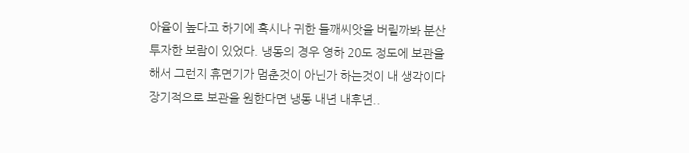아율이 높다고 하기에 혹시나 귀한 들깨씨앗을 버릴까봐 분산 투자한 보람이 있었다. 냉동의 경우 영하 20도 정도에 보관을 해서 그런지 휴면기가 멈춘것이 아닌가 하는것이 내 생각이다 장기적으로 보관을 원한다면 냉동 내년 내후년..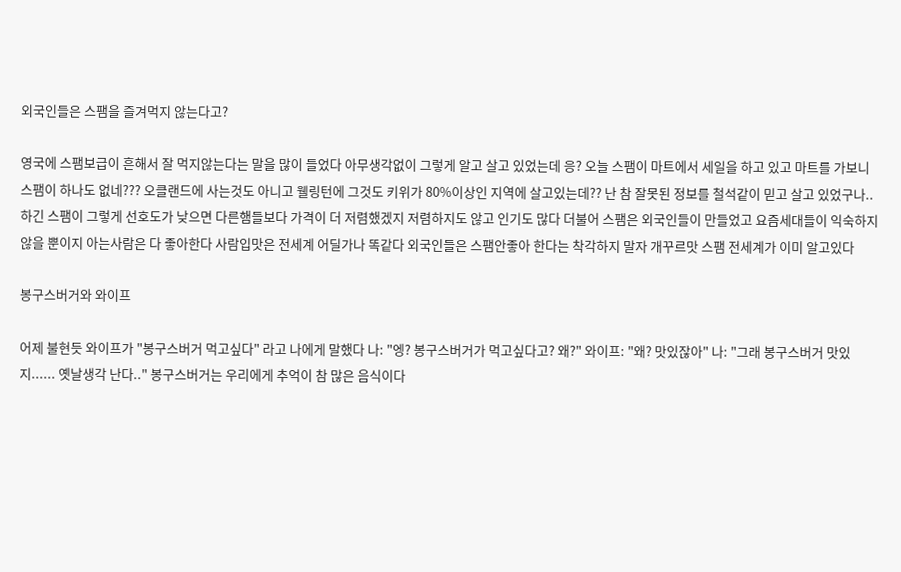외국인들은 스팸을 즐겨먹지 않는다고?

영국에 스팸보급이 흔해서 잘 먹지않는다는 말을 많이 들었다 아무생각없이 그렇게 알고 살고 있었는데 응? 오늘 스팸이 마트에서 세일을 하고 있고 마트를 가보니 스팸이 하나도 없네??? 오클랜드에 사는것도 아니고 웰링턴에 그것도 키위가 80%이상인 지역에 살고있는데?? 난 참 잘못된 정보를 철석같이 믿고 살고 있었구나.. 하긴 스팸이 그렇게 선호도가 낮으면 다른햄들보다 가격이 더 저렴했겠지 저렴하지도 않고 인기도 많다 더불어 스팸은 외국인들이 만들었고 요즘세대들이 익숙하지 않을 뿐이지 아는사람은 다 좋아한다 사람입맛은 전세계 어딜가나 똑같다 외국인들은 스팸안좋아 한다는 착각하지 말자 개꾸르맛 스팸 전세계가 이미 알고있다

봉구스버거와 와이프

어제 불현듯 와이프가 "봉구스버거 먹고싶다" 라고 나에게 말했다 나: "엥? 봉구스버거가 먹고싶다고? 왜?" 와이프: "왜? 맛있잖아" 나: "그래 봉구스버거 맛있지...... 옛날생각 난다.." 봉구스버거는 우리에게 추억이 참 많은 음식이다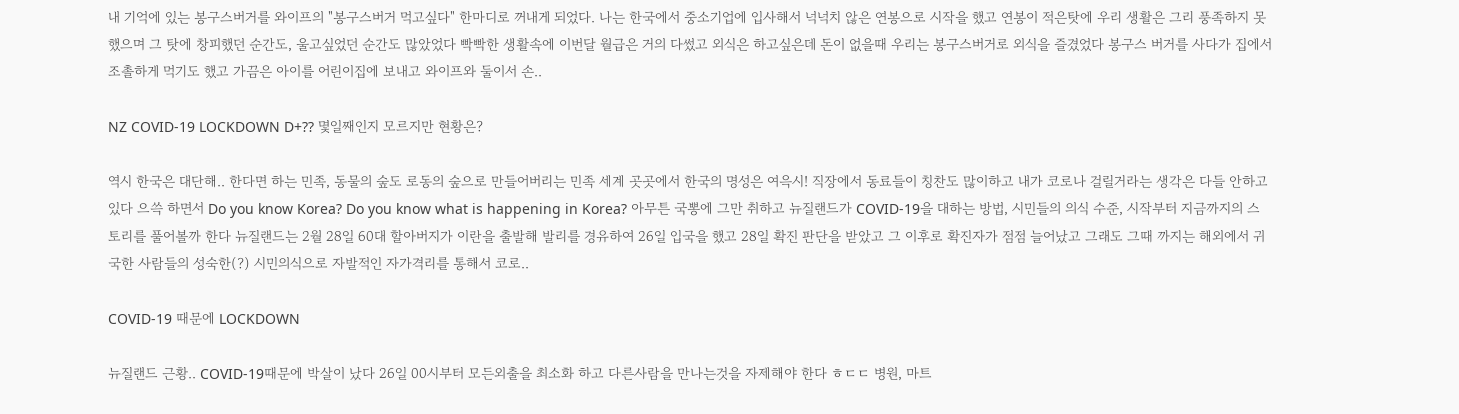내 기억에 있는 봉구스버거를 와이프의 "봉구스버거 먹고싶다" 한마디로 꺼내게 되었다. 나는 한국에서 중소기업에 입사해서 넉넉치 않은 연봉으로 시작을 했고 연봉이 적은탓에 우리 생활은 그리 풍족하지 못했으며 그 탓에 창피했던 순간도, 울고싶었던 순간도 많았었다 빡빡한 생활속에 이번달 월급은 거의 다썼고 외식은 하고싶은데 돈이 없을때 우리는 봉구스버거로 외식을 즐겼었다 봉구스 버거를 사다가 집에서 조촐하게 먹기도 했고 가끔은 아이를 어린이집에 보내고 와이프와 둘이서 손..

NZ COVID-19 LOCKDOWN D+?? 몇일째인지 모르지만 현황은?

역시 한국은 대단해.. 한다면 하는 민족, 동물의 숲도 로동의 숲으로 만들어버리는 민족 세계 곳곳에서 한국의 명성은 여윽시! 직장에서 동료들이 칭찬도 많이하고 내가 코로나 걸릴거라는 생각은 다들 안하고 있다 으쓱 하면서 Do you know Korea? Do you know what is happening in Korea? 아무튼 국뽕에 그만 취하고 뉴질랜드가 COVID-19을 대하는 방법, 시민들의 의식 수준, 시작부터 지금까지의 스토리를 풀어볼까 한다 뉴질랜드는 2월 28일 60대 할아버지가 이란을 출발해 발리를 경유하여 26일 입국을 했고 28일 확진 판단을 받았고 그 이후로 확진자가 점점 늘어났고 그래도 그때 까지는 해외에서 귀국한 사람들의 성숙한(?) 시민의식으로 자발적인 자가격리를 통해서 코로..

COVID-19 때문에 LOCKDOWN

뉴질랜드 근황.. COVID-19때문에 박살이 났다 26일 00시부터 모든외출을 최소화 하고 다른사람을 만나는것을 자제해야 한다 ㅎㄷㄷ 병원, 마트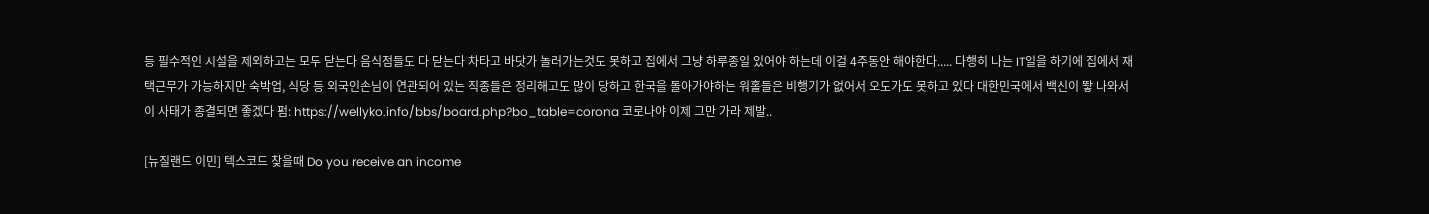등 필수적인 시설을 제외하고는 모두 닫는다 음식점들도 다 닫는다 차타고 바닷가 놀러가는것도 못하고 집에서 그냥 하루종일 있어야 하는데 이걸 4주동안 해야한다..... 다행히 나는 IT일을 하기에 집에서 재택근무가 가능하지만 숙박업, 식당 등 외국인손님이 연관되어 있는 직종들은 정리해고도 많이 당하고 한국을 돌아가야하는 워홀들은 비행기가 없어서 오도가도 못하고 있다 대한민국에서 백신이 뙇 나와서 이 사태가 종결되면 좋겠다 펌: https://wellyko.info/bbs/board.php?bo_table=corona 코로나야 이제 그만 가라 제발..

[뉴질랜드 이민] 텍스코드 찾을때 Do you receive an income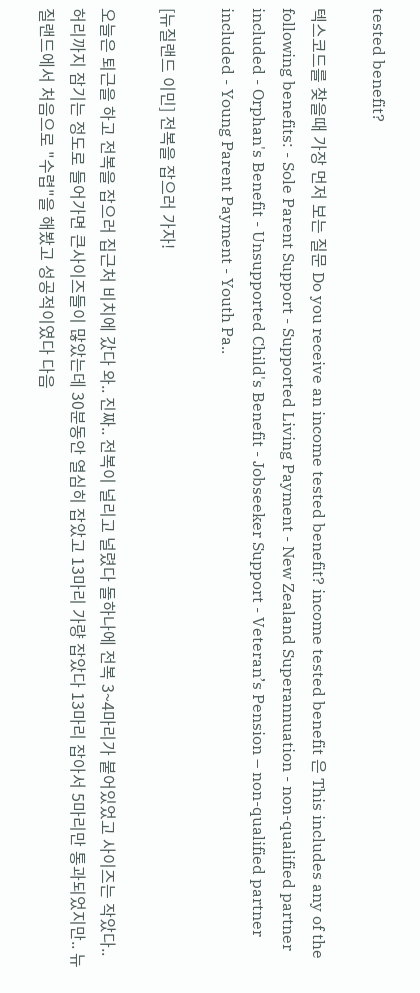tested benefit?

텍스코드를 찾을때 가장 먼저 보는 질문 Do you receive an income tested benefit? income tested benefit 은 This includes any of the following benefits: - Sole Parent Support - Supported Living Payment - New Zealand Superannuation - non-qualified partner included - Orphan's Benefit - Unsupported Child's Benefit - Jobseeker Support - Veteran’s Pension – non-qualified partner included - Young Parent Payment - Youth Pa..

[뉴질랜드 이민] 전복을 잡으러 가자!

오늘은 퇴근을 하고 전복을 잡으러 집근처 비치에 갔다 와.. 진짜.. 전복이 널리고 널렸다 돌하나에 전복 3~4마리가 붙어있었고 사이즈는 작았다.. 허리까지 잠기는 정도로 들어가면 큰사이즈들이 많았는데 30분동안 열심히 잡았고 13마리 가량 잡았다 13마리 잡아서 5마리만 통과되었지만.. 뉴질랜드에서 처음으로 "수렵"을 해봤고 성공적이였다 다음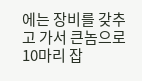에는 장비를 갖추고 가서 큰놈으로 10마리 잡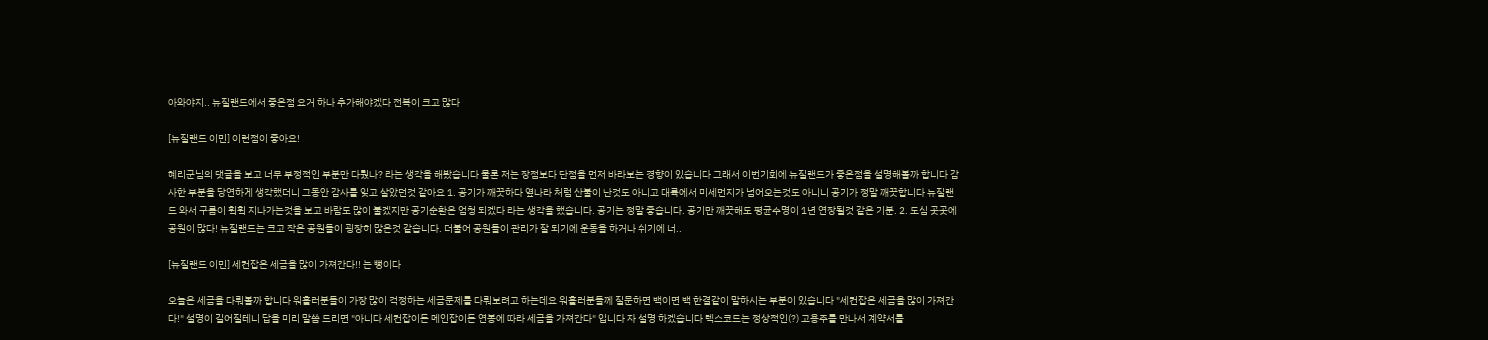아와야지.. 뉴질랜드에서 좋은점 요거 하나 추가해야겠다 전복이 크고 많다

[뉴질랜드 이민] 이런점이 좋아요!

혜리군님의 댓글을 보고 너무 부정적인 부분만 다뤘나? 라는 생각을 해봤습니다 물론 저는 장점보다 단점을 먼저 바라보는 경향이 있습니다 그래서 이번기회에 뉴질랜드가 좋은점을 설명해볼까 합니다 감사한 부분을 당연하게 생각했더니 그동안 감사를 잊고 살았던것 같아요 1. 공기가 깨끗하다 옆나라 처럼 산불이 난것도 아니고 대륙에서 미세먼지가 넘어오는것도 아니니 공기가 정말 깨끗합니다 뉴질랜드 와서 구름이 휙휙 지나가는것을 보고 바람도 많이 불겠지만 공기순환은 엄청 되겠다 라는 생각을 했습니다. 공기는 정말 좋습니다. 공기만 깨끗해도 평균수명이 1년 연장될것 같은 기분. 2. 도심 곳곳에 공원이 많다! 뉴질랜드는 크고 작은 공원들이 굉장히 많은것 같습니다. 더불어 공원들이 관리가 잘 되기에 운동을 하거나 쉬기에 너..

[뉴질랜드 이민] 세컨잡은 세금을 많이 가져간다!! 는 뻥이다

오늘은 세금을 다뤄볼까 합니다 워홀러분들이 가장 많이 걱정하는 세금문제를 다뤄보려고 하는데요 워홀러분들께 질문하면 백이면 백 한결같이 말하시는 부분이 있습니다 "세컨잡은 세금을 많이 가져간다!" 설명이 길어질테니 답을 미리 말씀 드리면 "아니다 세컨잡이든 메인잡이든 연봉에 따라 세금을 가져간다" 입니다 자 설명 하겠습니다 텍스코드는 정상적인(?) 고용주를 만나서 계약서를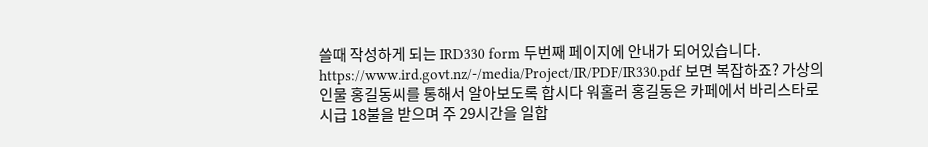쓸때 작성하게 되는 IRD330 form 두번째 페이지에 안내가 되어있습니다. https://www.ird.govt.nz/-/media/Project/IR/PDF/IR330.pdf 보면 복잡하죠? 가상의 인물 홍길동씨를 통해서 알아보도록 합시다 워홀러 홍길동은 카페에서 바리스타로 시급 18불을 받으며 주 29시간을 일합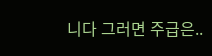니다 그러면 주급은..